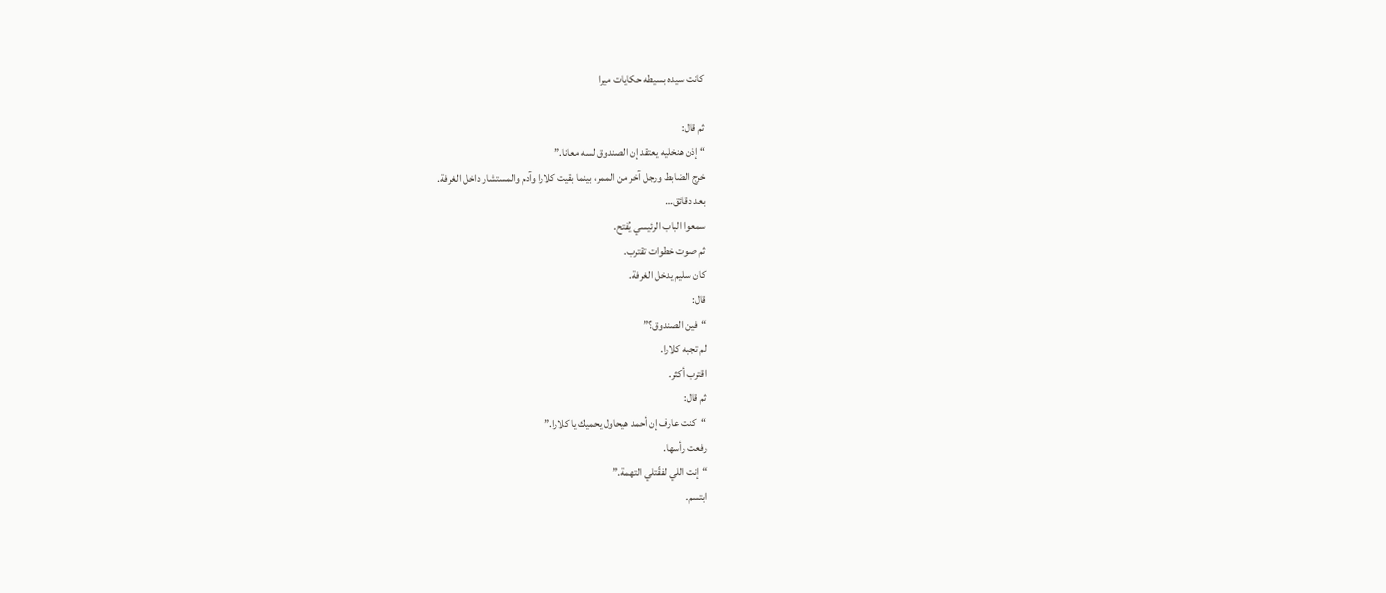كانت سيده بسيطه حكايات ميرا

ثم قال:
“إذن هنخليه يعتقد إن الصندوق لسه معانا.”
خرج الضابط ورجل آخر من الممر، بينما بقيت كلارا وآدم والمستشار داخل الغرفة.
بعد دقائق…
سمعوا الباب الرئيسي يُفتح.
ثم صوت خطوات تقترب.
كان سليم يدخل الغرفة.
قال:
“فين الصندوق؟”
لم تجبه كلارا.
اقترب أكثر.
ثم قال:
“كنت عارف إن أحمد هيحاول يحميك يا كلارا.”
رفعت رأسها.
“إنت اللي لفقّتلي التهمة.”
ابتسم.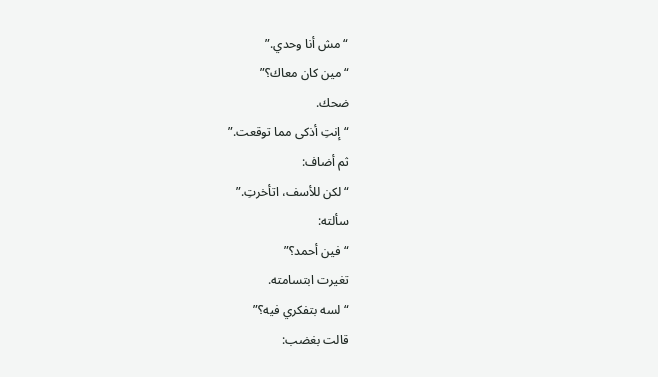“مش أنا وحدي.”
“مين كان معاك؟”
ضحك.
“إنتِ أذكى مما توقعت.”
ثم أضاف:
“لكن للأسف، اتأخرتِ.”
سألته:
“فين أحمد؟”
تغيرت ابتسامته.
“لسه بتفكري فيه؟”
قالت بغضب: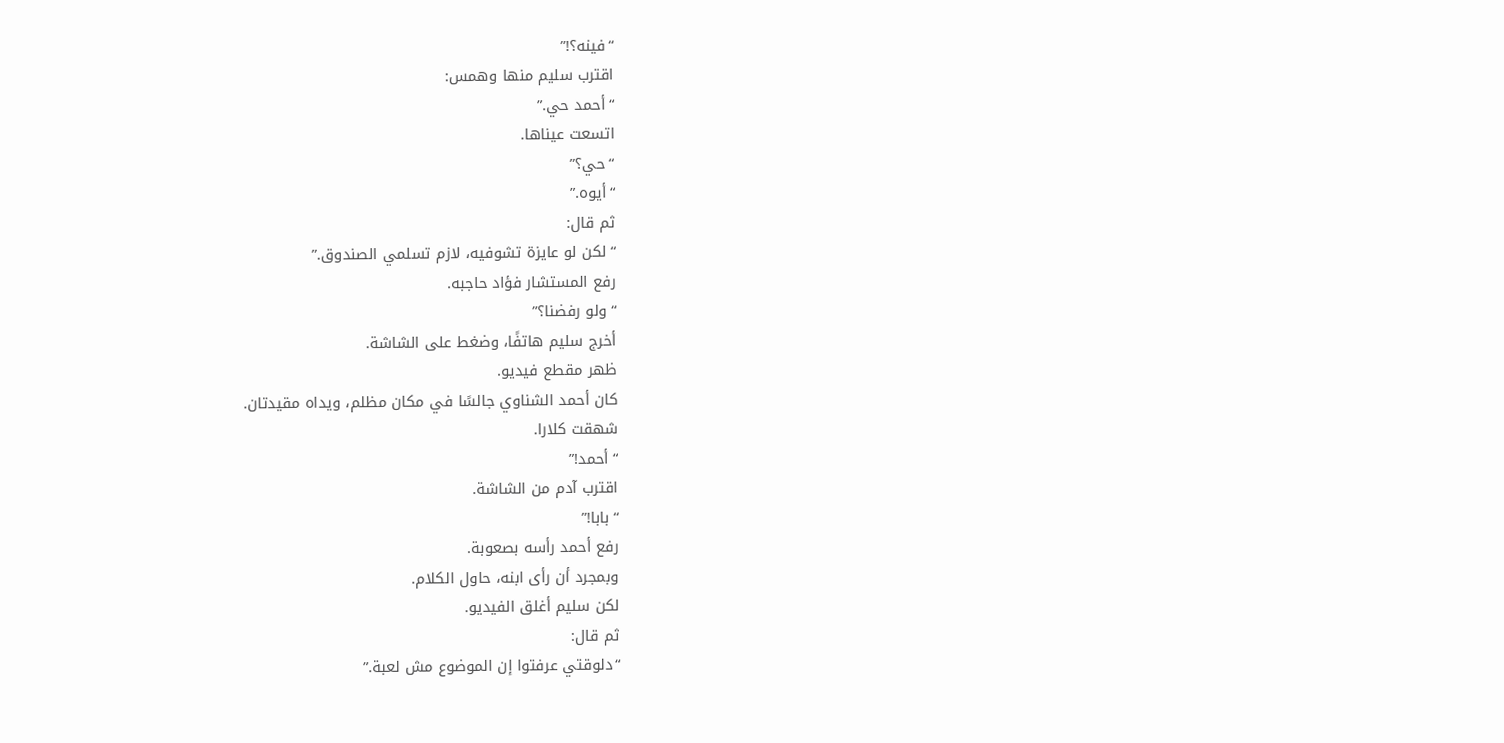“فينه؟!”
اقترب سليم منها وهمس:
“أحمد حي.”
اتسعت عيناها.
“حي؟”
“أيوه.”
ثم قال:
“لكن لو عايزة تشوفيه، لازم تسلمي الصندوق.”
رفع المستشار فؤاد حاجبه.
“ولو رفضنا؟”
أخرج سليم هاتفًا، وضغط على الشاشة.
ظهر مقطع فيديو.
كان أحمد الشناوي جالسًا في مكان مظلم، ويداه مقيدتان.
شهقت كلارا.
“أحمد!”
اقترب آدم من الشاشة.
“بابا!”
رفع أحمد رأسه بصعوبة.
وبمجرد أن رأى ابنه، حاول الكلام.
لكن سليم أغلق الفيديو.
ثم قال:
“دلوقتي عرفتوا إن الموضوع مش لعبة.”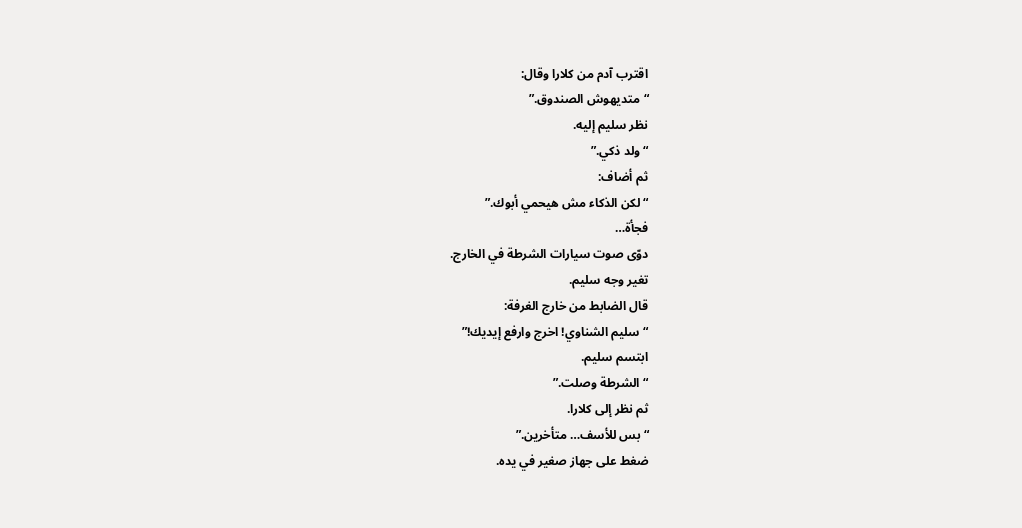اقترب آدم من كلارا وقال:
“متديهوش الصندوق.”
نظر سليم إليه.
“ولد ذكي.”
ثم أضاف:
“لكن الذكاء مش هيحمي أبوك.”
فجأة…
دوّى صوت سيارات الشرطة في الخارج.
تغير وجه سليم.
قال الضابط من خارج الغرفة:
“سليم الشناوي! اخرج وارفع إيديك!”
ابتسم سليم.
“الشرطة وصلت.”
ثم نظر إلى كلارا.
“بس للأسف… متأخرين.”
ضغط على جهاز صغير في يده.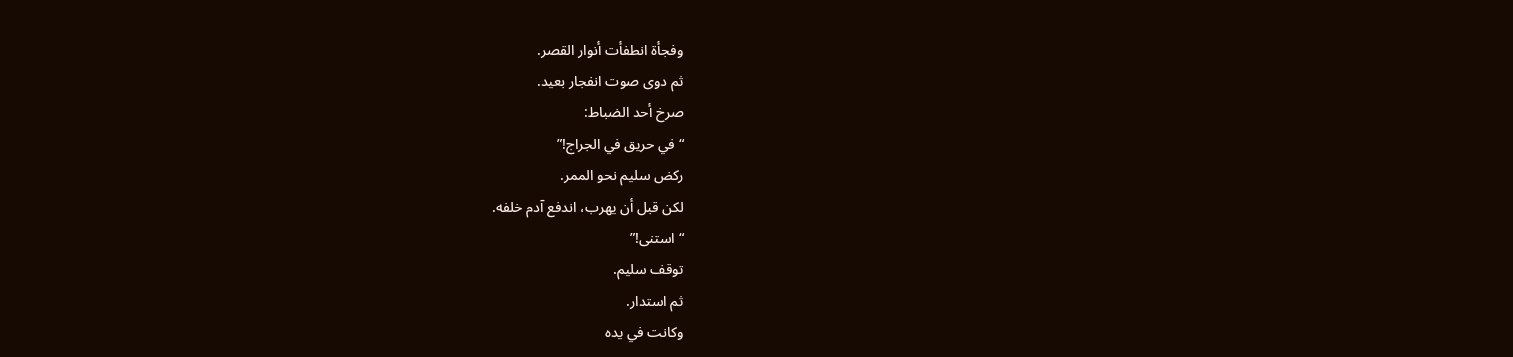وفجأة انطفأت أنوار القصر.
ثم دوى صوت انفجار بعيد.
صرخ أحد الضباط:
“في حريق في الجراج!”
ركض سليم نحو الممر.
لكن قبل أن يهرب، اندفع آدم خلفه.
“استنى!”
توقف سليم.
ثم استدار.
وكانت في يده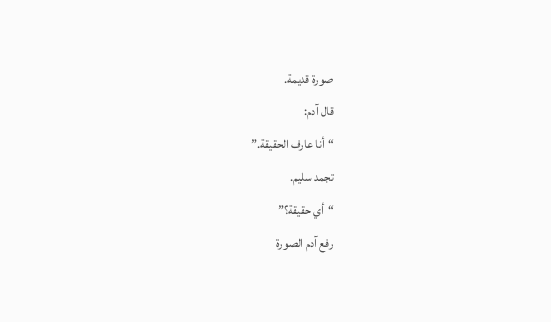صورة قديمة.
قال آدم:
“أنا عارف الحقيقة.”
تجمد سليم.
“أي حقيقة؟”
رفع آدم الصورة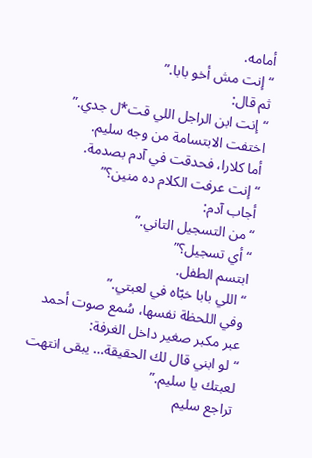أمامه.
“إنت مش أخو بابا.”
ثم قال:
“إنت ابن الراجل اللي قت*ل جدي.”
اختفت الابتسامة من وجه سليم.
أما كلارا، فحدقت في آدم بصدمة.
“إنت عرفت الكلام ده منين؟”
أجاب آدم:
“من التسجيل التاني.”
“أي تسجيل؟”
ابتسم الطفل.
“اللي بابا خبّاه في لعبتي.”
وفي اللحظة نفسها، سُمع صوت أحمد عبر مكبر صغير داخل الغرفة:
“لو ابني قال لك الحقيقة… يبقى انتهت لعبتك يا سليم.”
تراجع سليم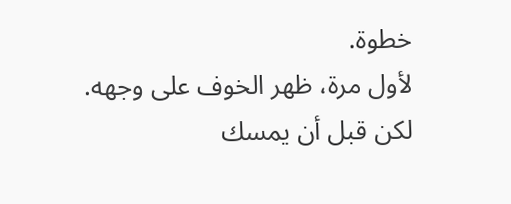خطوة.
لأول مرة، ظهر الخوف على وجهه.
لكن قبل أن يمسك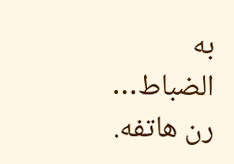به الضباط…
رن هاتفه.